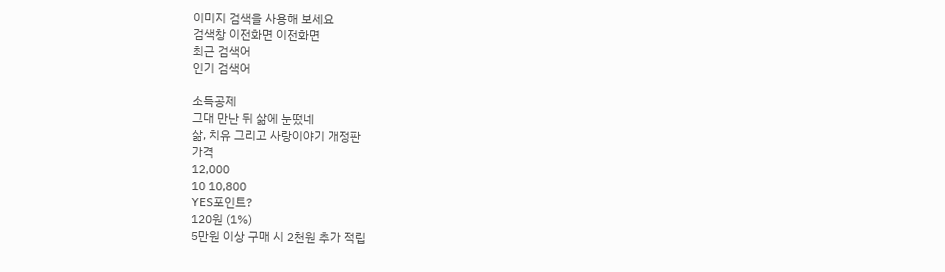이미지 검색을 사용해 보세요
검색창 이전화면 이전화면
최근 검색어
인기 검색어

소득공제
그대 만난 뒤 삶에 눈떴네
삶, 치유 그리고 사랑이야기 개정판
가격
12,000
10 10,800
YES포인트?
120원 (1%)
5만원 이상 구매 시 2천원 추가 적립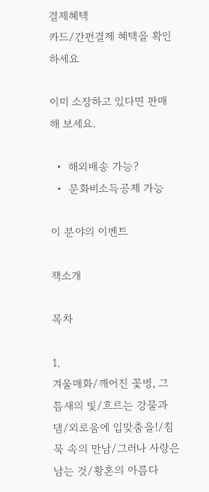결제혜택
카드/간편결제 혜택을 확인하세요

이미 소장하고 있다면 판매해 보세요.

  •  해외배송 가능?
  •  문화비소득공제 가능

이 분야의 이벤트

책소개

목차

1.
겨울매화/깨어진 꽃병, 그 틈새의 빛/흐르는 강물과 댐/외로움에 입맞춤을!/침묵 속의 만남/그러나 사랑은 남는 것/황혼의 아름다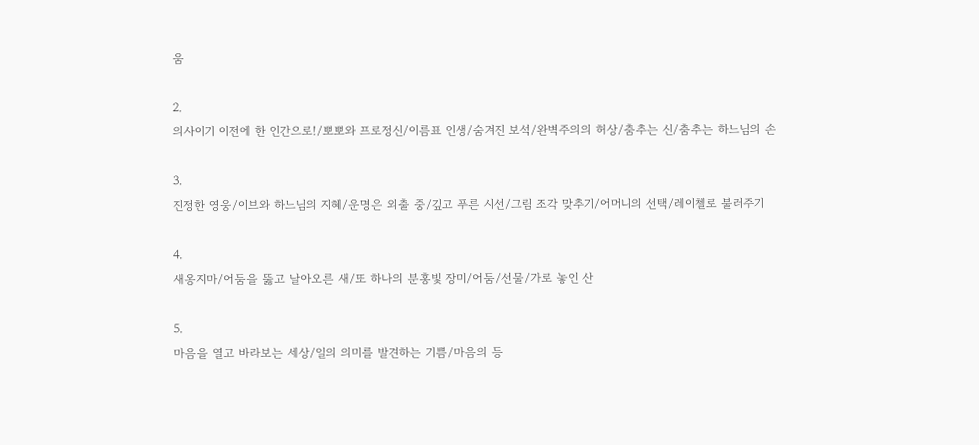움

2.
의사이기 이전에 한 인간으로!/뽀뽀와 프로정신/이름표 인생/숨겨진 보석/완벽주의의 허상/춤추는 신/춤추는 하느님의 손

3.
진정한 영웅/이브와 하느님의 지혜/운명은 외출 중/깊고 푸른 시선/그림 조각 맞추기/어머니의 선택/레이첼로 불러주기

4.
새옹지마/어둠을 뚫고 날아오른 새/또 하나의 분홍빛 장미/어둠/선물/가로 놓인 산

5.
마음을 열고 바라보는 세상/일의 의미를 발견하는 기쁨/마음의 등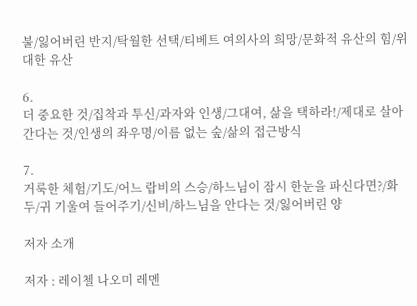불/잃어버린 반지/탁월한 선택/티베트 여의사의 희망/문화적 유산의 힘/위대한 유산

6.
더 중요한 것/집착과 투신/과자와 인생/그대여, 삶을 택하라!/제대로 살아간다는 것/인생의 좌우명/이름 없는 숲/삶의 접근방식

7.
거룩한 체험/기도/어느 랍비의 스승/하느님이 잠시 한눈을 파신다면?/화두/귀 기울여 들어주기/신비/하느님을 안다는 것/잃어버린 양

저자 소개

저자 : 레이첼 나오미 레멘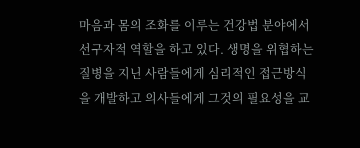마음과 몸의 조화를 이루는 건강법 분야에서 선구자적 역할을 하고 있다. 생명을 위협하는 질병을 지닌 사람들에게 심리적인 접근방식을 개발하고 의사들에게 그것의 필요성을 교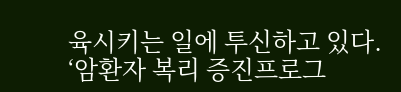육시키는 일에 투신하고 있다. ‘암환자 복리 증진프로그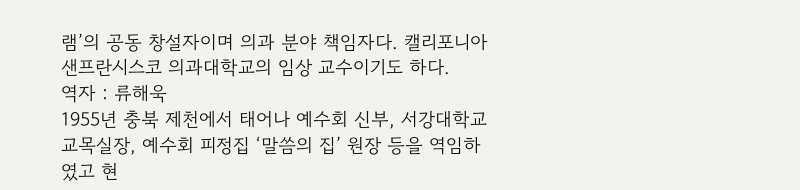램’의 공동 창설자이며 의과 분야 책임자다. 캘리포니아 샌프란시스코 의과대학교의 임상 교수이기도 하다.
역자 : 류해욱
1955년 충북 제천에서 태어나 예수회 신부, 서강대학교 교목실장, 예수회 피정집 ‘말씀의 집’ 원장 등을 역임하였고 현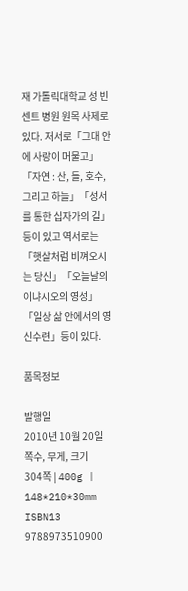재 가톨릭대학교 성 빈센트 병원 원목 사제로 있다. 저서로「그대 안에 사랑이 머물고」「자연 : 산, 들, 호수, 그리고 하늘」「성서를 통한 십자가의 길」등이 있고 역서로는「햇살처럼 비껴오시는 당신」「오늘날의 이냐시오의 영성」「일상 삶 안에서의 영신수련」등이 있다.

품목정보

발행일
2010년 10월 20일
쪽수, 무게, 크기
304쪽 | 400g | 148*210*30mm
ISBN13
9788973510900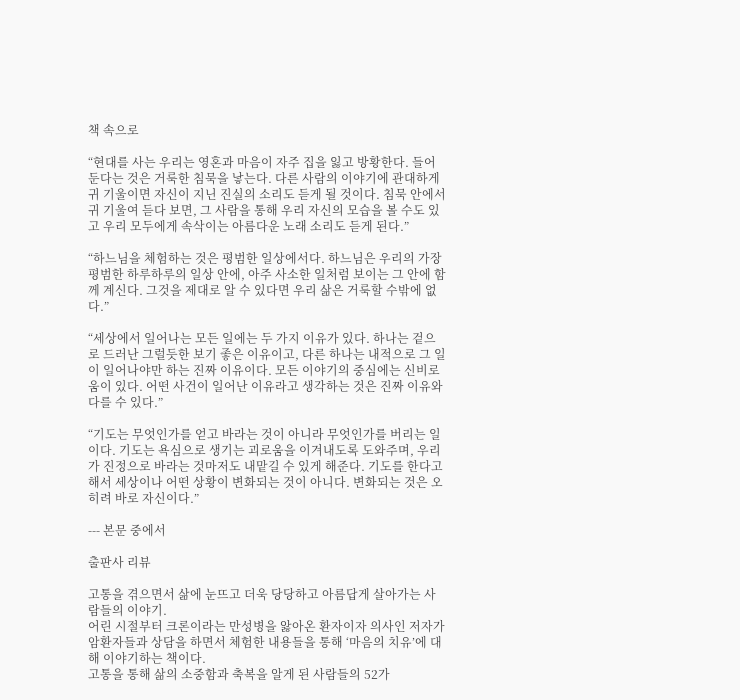책 속으로

“현대를 사는 우리는 영혼과 마음이 자주 집을 잃고 방황한다. 들어둔다는 것은 거룩한 침묵을 낳는다. 다른 사람의 이야기에 관대하게 귀 기울이면 자신이 지닌 진실의 소리도 듣게 될 것이다. 침묵 안에서 귀 기울여 듣다 보면, 그 사람을 통해 우리 자신의 모습을 볼 수도 있고 우리 모두에게 속삭이는 아름다운 노래 소리도 듣게 된다.”

“하느님을 체험하는 것은 평범한 일상에서다. 하느님은 우리의 가장 평범한 하루하루의 일상 안에, 아주 사소한 일처럼 보이는 그 안에 함께 계신다. 그것을 제대로 알 수 있다면 우리 삶은 거룩할 수밖에 없다.”

“세상에서 일어나는 모든 일에는 두 가지 이유가 있다. 하나는 겉으로 드러난 그럴듯한 보기 좋은 이유이고, 다른 하나는 내적으로 그 일이 일어나야만 하는 진짜 이유이다. 모든 이야기의 중심에는 신비로움이 있다. 어떤 사건이 일어난 이유라고 생각하는 것은 진짜 이유와 다를 수 있다.”

“기도는 무엇인가를 얻고 바라는 것이 아니라 무엇인가를 버리는 일이다. 기도는 욕심으로 생기는 괴로움을 이겨내도록 도와주며, 우리가 진정으로 바라는 것마저도 내맡길 수 있게 해준다. 기도를 한다고 해서 세상이나 어떤 상황이 변화되는 것이 아니다. 변화되는 것은 오히려 바로 자신이다.”

--- 본문 중에서

출판사 리뷰

고통을 겪으면서 삶에 눈뜨고 더욱 당당하고 아름답게 살아가는 사람들의 이야기.
어린 시절부터 크론이라는 만성병을 앓아온 환자이자 의사인 저자가 암환자들과 상담을 하면서 체험한 내용들을 통해 ‘마음의 치유’에 대해 이야기하는 책이다.
고통을 통해 삶의 소중함과 축복을 알게 된 사람들의 52가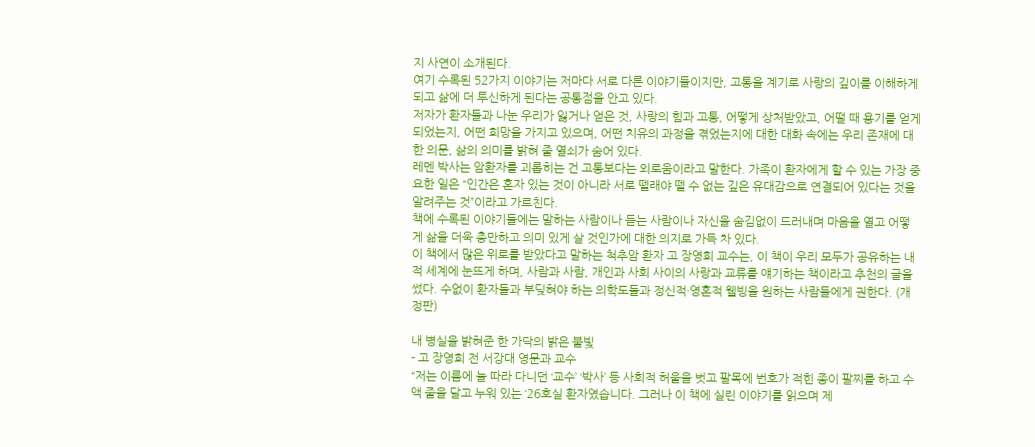지 사연이 소개된다.
여기 수록된 52가지 이야기는 저마다 서로 다른 이야기들이지만, 고통을 계기로 사랑의 깊이를 이해하게 되고 삶에 더 투신하게 된다는 공통점을 안고 있다.
저자가 환자들과 나눈 우리가 잃거나 얻은 것, 사랑의 힘과 고통, 어떻게 상처받았고, 어떨 때 용기를 얻게 되었는지, 어떤 희망을 가지고 있으며, 어떤 치유의 과정을 겪었는지에 대한 대화 속에는 우리 존재에 대한 의문, 삶의 의미를 밝혀 줄 열쇠가 숨어 있다.
레멘 박사는 암환자를 괴롭히는 건 고통보다는 외로움이라고 말한다. 가족이 환자에게 할 수 있는 가장 중요한 일은 “인간은 혼자 있는 것이 아니라 서로 뗄래야 뗄 수 없는 깊은 유대감으로 연결되어 있다는 것을 알려주는 것”이라고 가르친다.
책에 수록된 이야기들에는 말하는 사람이나 듣는 사람이나 자신을 숨김없이 드러내며 마음을 열고 어떻게 삶을 더욱 충만하고 의미 있게 살 것인가에 대한 의지로 가득 차 있다.
이 책에서 많은 위로를 받았다고 말하는 척추암 환자 고 장영희 교수는, 이 책이 우리 모두가 공유하는 내적 세계에 눈뜨게 하며, 사람과 사람, 개인과 사회 사이의 사랑과 교류를 얘기하는 책이라고 추천의 글을 썼다. 수없이 환자들과 부딪혀야 하는 의학도들과 정신적·영혼적 웰빙을 원하는 사람들에게 권한다. (개정판)

내 병실을 밝혀준 한 가닥의 밝은 불빛
- 고 장영희 전 서강대 영문과 교수
“저는 이름에 늘 따라 다니던 ‘교수’ ‘박사’ 등 사회적 허울을 벗고 팔목에 번호가 적힌 종이 팔찌를 하고 수액 줄을 달고 누워 있는 ‘26호실 환자였습니다. 그러나 이 책에 실린 이야기를 읽으며 제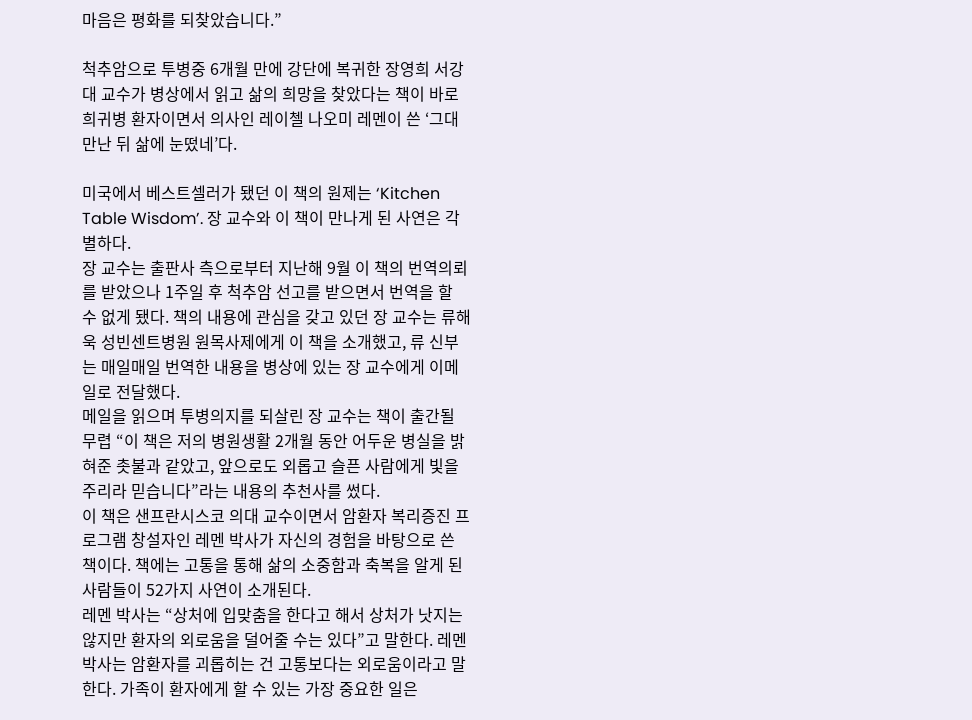마음은 평화를 되찾았습니다.”

척추암으로 투병중 6개월 만에 강단에 복귀한 장영희 서강대 교수가 병상에서 읽고 삶의 희망을 찾았다는 책이 바로 희귀병 환자이면서 의사인 레이첼 나오미 레멘이 쓴 ‘그대 만난 뒤 삶에 눈떴네’다.

미국에서 베스트셀러가 됐던 이 책의 원제는 ‘Kitchen Table Wisdom’. 장 교수와 이 책이 만나게 된 사연은 각별하다.
장 교수는 출판사 측으로부터 지난해 9월 이 책의 번역의뢰를 받았으나 1주일 후 척추암 선고를 받으면서 번역을 할 수 없게 됐다. 책의 내용에 관심을 갖고 있던 장 교수는 류해욱 성빈센트병원 원목사제에게 이 책을 소개했고, 류 신부는 매일매일 번역한 내용을 병상에 있는 장 교수에게 이메일로 전달했다.
메일을 읽으며 투병의지를 되살린 장 교수는 책이 출간될 무렵 “이 책은 저의 병원생활 2개월 동안 어두운 병실을 밝혀준 촛불과 같았고, 앞으로도 외롭고 슬픈 사람에게 빛을 주리라 믿습니다”라는 내용의 추천사를 썼다.
이 책은 샌프란시스코 의대 교수이면서 암환자 복리증진 프로그램 창설자인 레멘 박사가 자신의 경험을 바탕으로 쓴 책이다. 책에는 고통을 통해 삶의 소중함과 축복을 알게 된 사람들이 52가지 사연이 소개된다.
레멘 박사는 “상처에 입맞춤을 한다고 해서 상처가 낫지는 않지만 환자의 외로움을 덜어줄 수는 있다”고 말한다. 레멘 박사는 암환자를 괴롭히는 건 고통보다는 외로움이라고 말한다. 가족이 환자에게 할 수 있는 가장 중요한 일은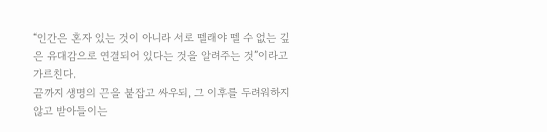“인간은 혼자 있는 것이 아니라 서로 뗄래야 뗄 수 없는 깊은 유대감으로 연결되어 있다는 것을 알려주는 것”이라고 가르친다.
끝까지 생명의 끈을 붙잡고 싸우되, 그 이후를 두려워하지 않고 받아들이는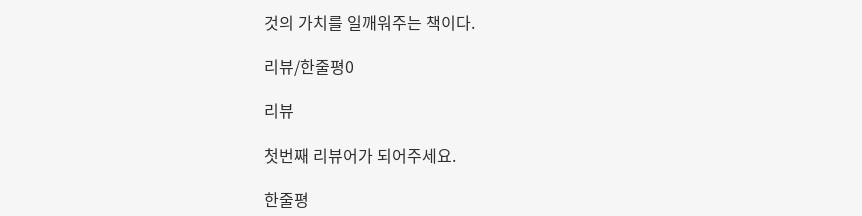것의 가치를 일깨워주는 책이다.

리뷰/한줄평0

리뷰

첫번째 리뷰어가 되어주세요.

한줄평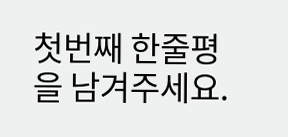첫번째 한줄평을 남겨주세요.